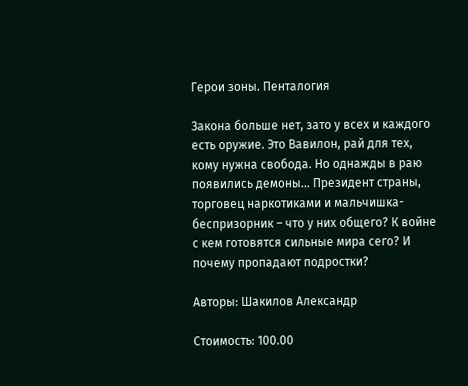Герои зоны. Пенталогия

Закона больше нет, зато у всех и каждого есть оружие. Это Вавилон, рай для тех, кому нужна свобода. Но однажды в раю появились демоны… Президент страны, торговец наркотиками и мальчишка-беспризорник – что у них общего? К войне с кем готовятся сильные мира сего? И почему пропадают подростки?

Авторы: Шакилов Александр

Стоимость: 100.00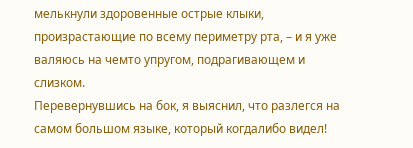мелькнули здоровенные острые клыки, произрастающие по всему периметру рта, – и я уже валяюсь на чемто упругом, подрагивающем и слизком.
Перевернувшись на бок, я выяснил, что разлегся на самом большом языке, который когдалибо видел!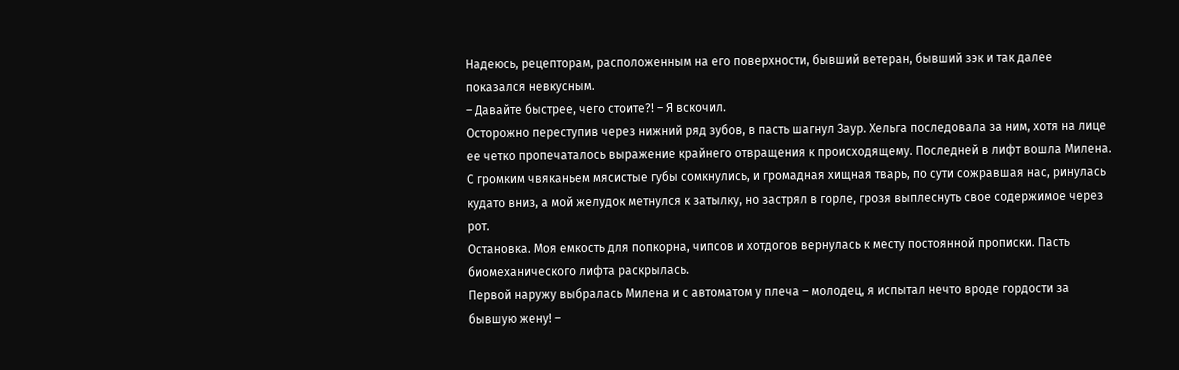Надеюсь, рецепторам, расположенным на его поверхности, бывший ветеран, бывший зэк и так далее показался невкусным.
– Давайте быстрее, чего стоите?! – Я вскочил.
Осторожно переступив через нижний ряд зубов, в пасть шагнул Заур. Хельга последовала за ним, хотя на лице ее четко пропечаталось выражение крайнего отвращения к происходящему. Последней в лифт вошла Милена. С громким чвяканьем мясистые губы сомкнулись, и громадная хищная тварь, по сути сожравшая нас, ринулась кудато вниз, а мой желудок метнулся к затылку, но застрял в горле, грозя выплеснуть свое содержимое через рот.
Остановка. Моя емкость для попкорна, чипсов и хотдогов вернулась к месту постоянной прописки. Пасть биомеханического лифта раскрылась.
Первой наружу выбралась Милена и с автоматом у плеча – молодец, я испытал нечто вроде гордости за бывшую жену! –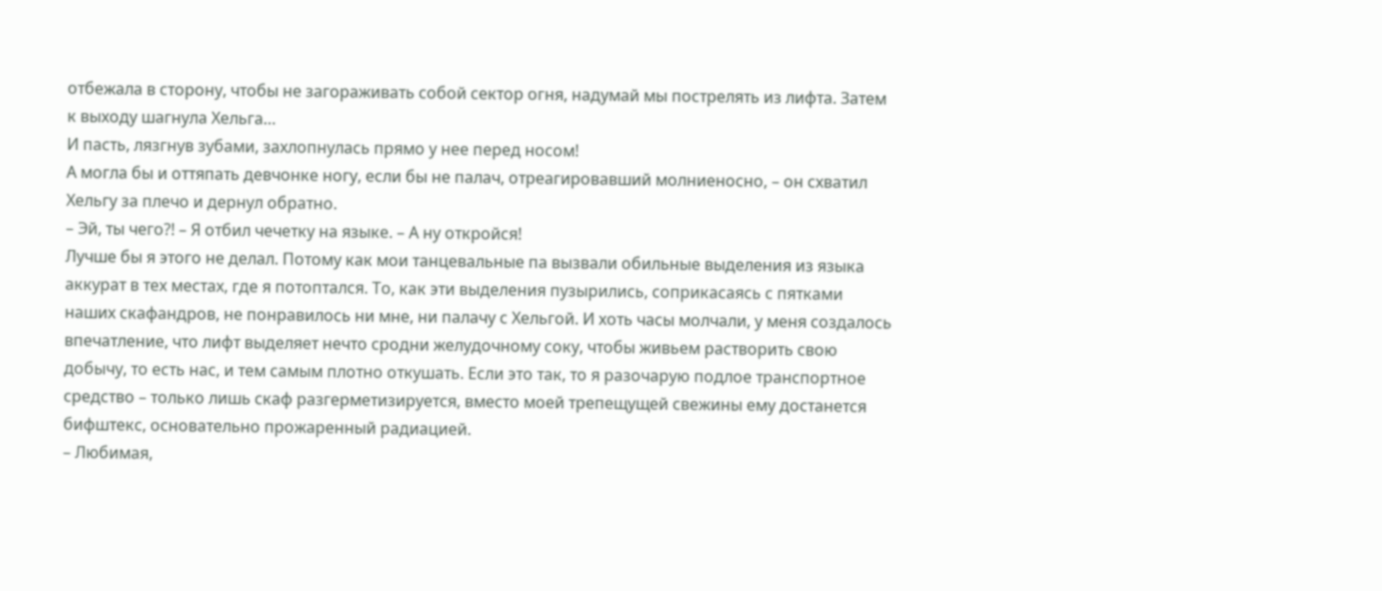отбежала в сторону, чтобы не загораживать собой сектор огня, надумай мы пострелять из лифта. Затем к выходу шагнула Хельга…
И пасть, лязгнув зубами, захлопнулась прямо у нее перед носом!
А могла бы и оттяпать девчонке ногу, если бы не палач, отреагировавший молниеносно, – он схватил Хельгу за плечо и дернул обратно.
– Эй, ты чего?! – Я отбил чечетку на языке. – А ну откройся!
Лучше бы я этого не делал. Потому как мои танцевальные па вызвали обильные выделения из языка аккурат в тех местах, где я потоптался. То, как эти выделения пузырились, соприкасаясь с пятками наших скафандров, не понравилось ни мне, ни палачу с Хельгой. И хоть часы молчали, у меня создалось впечатление, что лифт выделяет нечто сродни желудочному соку, чтобы живьем растворить свою добычу, то есть нас, и тем самым плотно откушать. Если это так, то я разочарую подлое транспортное средство – только лишь скаф разгерметизируется, вместо моей трепещущей свежины ему достанется бифштекс, основательно прожаренный радиацией.
– Любимая,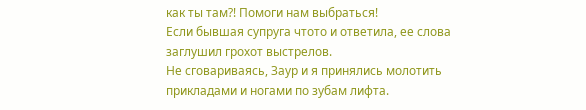как ты там?! Помоги нам выбраться!
Если бывшая супруга чтото и ответила, ее слова заглушил грохот выстрелов.
Не сговариваясь, Заур и я принялись молотить прикладами и ногами по зубам лифта.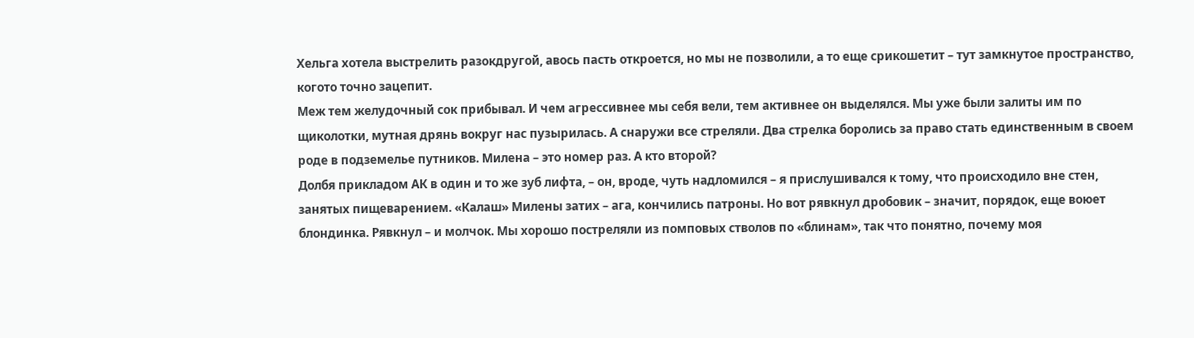Хельга хотела выстрелить разокдругой, авось пасть откроется, но мы не позволили, а то еще срикошетит – тут замкнутое пространство, когото точно зацепит.
Меж тем желудочный сок прибывал. И чем агрессивнее мы себя вели, тем активнее он выделялся. Мы уже были залиты им по щиколотки, мутная дрянь вокруг нас пузырилась. А снаружи все стреляли. Два стрелка боролись за право стать единственным в своем роде в подземелье путников. Милена – это номер раз. А кто второй?
Долбя прикладом АК в один и то же зуб лифта, – он, вроде, чуть надломился – я прислушивался к тому, что происходило вне стен, занятых пищеварением. «Калаш» Милены затих – ага, кончились патроны. Но вот рявкнул дробовик – значит, порядок, еще воюет блондинка. Рявкнул – и молчок. Мы хорошо постреляли из помповых стволов по «блинам», так что понятно, почему моя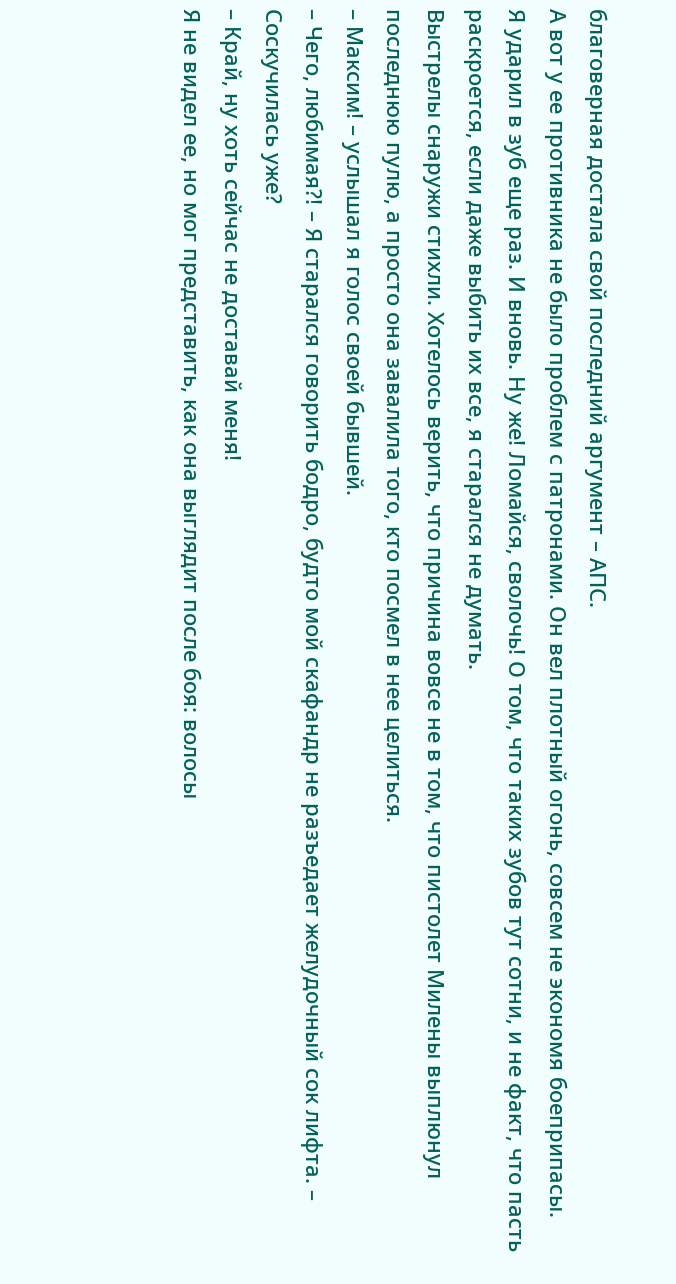благоверная достала свой последний аргумент – АПС.
А вот у ее противника не было проблем с патронами. Он вел плотный огонь, совсем не экономя боеприпасы.
Я ударил в зуб еще раз. И вновь. Ну же! Ломайся, сволочь! О том, что таких зубов тут сотни, и не факт, что пасть раскроется, если даже выбить их все, я старался не думать.
Выстрелы снаружи стихли. Хотелось верить, что причина вовсе не в том, что пистолет Милены выплюнул последнюю пулю, а просто она завалила того, кто посмел в нее целиться.
– Максим! – услышал я голос своей бывшей.
– Чего, любимая?! – Я старался говорить бодро, будто мой скафандр не разъедает желудочный сок лифта. – Соскучилась уже?
– Край, ну хоть сейчас не доставай меня!
Я не видел ее, но мог представить, как она выглядит после боя: волосы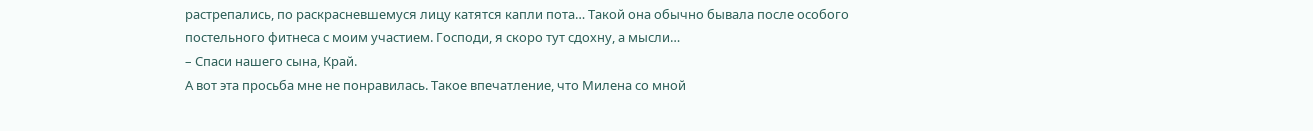растрепались, по раскрасневшемуся лицу катятся капли пота… Такой она обычно бывала после особого постельного фитнеса с моим участием. Господи, я скоро тут сдохну, а мысли…
– Спаси нашего сына, Край.
А вот эта просьба мне не понравилась. Такое впечатление, что Милена со мной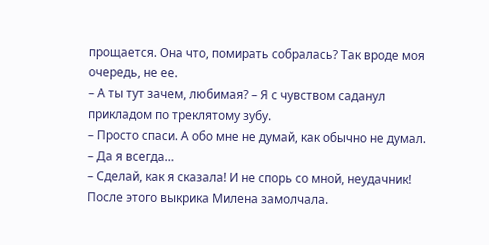прощается. Она что, помирать собралась? Так вроде моя очередь, не ее.
– А ты тут зачем, любимая? – Я с чувством саданул прикладом по треклятому зубу.
– Просто спаси. А обо мне не думай, как обычно не думал.
– Да я всегда…
– Сделай, как я сказала! И не спорь со мной, неудачник!
После этого выкрика Милена замолчала.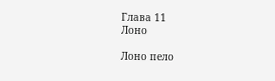Глава 11
Лоно

Лоно пело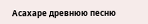Асахаре древнюю песню